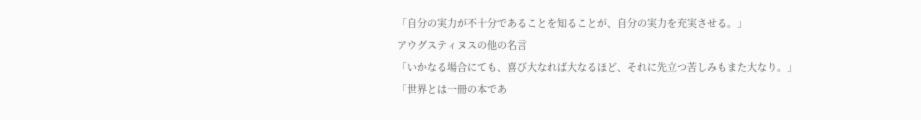「自分の実力が不十分であることを知ることが、自分の実力を充実させる。」
アウグスティヌスの他の名言
「いかなる場合にても、喜び大なれば大なるほど、それに先立つ苦しみもまた大なり。」
「世界とは一冊の本であ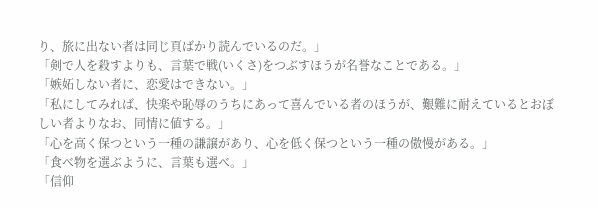り、旅に出ない者は同じ頁ばかり読んでいるのだ。」
「剣で人を殺すよりも、言葉で戦(いくさ)をつぶすほうが名誉なことである。」
「嫉妬しない者に、恋愛はできない。」
「私にしてみれば、快楽や恥辱のうちにあって喜んでいる者のほうが、艱難に耐えているとおぼしい者よりなお、同情に値する。」
「心を高く保つという一種の謙譲があり、心を低く保つという一種の傲慢がある。」
「食べ物を選ぶように、言葉も選べ。」
「信仰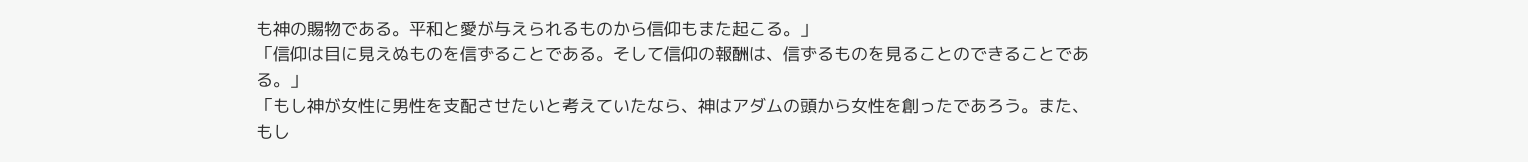も神の賜物である。平和と愛が与えられるものから信仰もまた起こる。」
「信仰は目に見えぬものを信ずることである。そして信仰の報酬は、信ずるものを見ることのできることである。」
「もし神が女性に男性を支配させたいと考えていたなら、神はアダムの頭から女性を創ったであろう。また、もし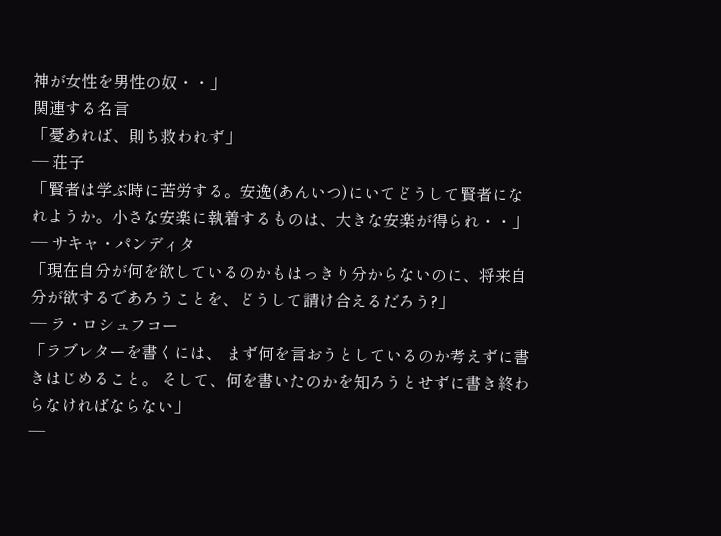神が女性を男性の奴・・」
関連する名言
「憂あれば、則ち救われず」
— 荘子
「賢者は学ぶ時に苦労する。安逸(あんいつ)にいてどうして賢者になれようか。小さな安楽に執着するものは、大きな安楽が得られ・・」
— サキャ・パンディタ
「現在自分が何を欲しているのかもはっきり分からないのに、将来自分が欲するであろうことを、どうして請け合えるだろう?」
— ラ・ロシュフコー
「ラブレターを書くには、 まず何を言おうとしているのか考えずに書きはじめること。 そして、何を書いたのかを知ろうとせずに書き終わらなければならない」
—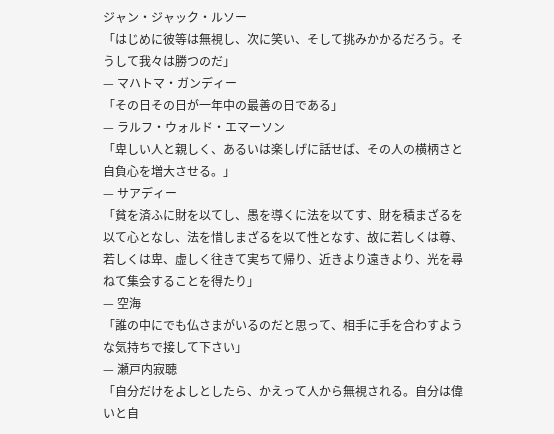ジャン・ジャック・ルソー
「はじめに彼等は無視し、次に笑い、そして挑みかかるだろう。そうして我々は勝つのだ」
— マハトマ・ガンディー
「その日その日が一年中の最善の日である」
— ラルフ・ウォルド・エマーソン
「卑しい人と親しく、あるいは楽しげに話せば、その人の横柄さと自負心を増大させる。」
— サアディー
「貧を済ふに財を以てし、愚を導くに法を以てす、財を積まざるを以て心となし、法を惜しまざるを以て性となす、故に若しくは尊、若しくは卑、虚しく往きて実ちて帰り、近きより遠きより、光を尋ねて集会することを得たり」
— 空海
「誰の中にでも仏さまがいるのだと思って、相手に手を合わすような気持ちで接して下さい」
— 瀬戸内寂聴
「自分だけをよしとしたら、かえって人から無視される。自分は偉いと自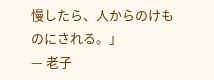慢したら、人からのけものにされる。」
— 老子